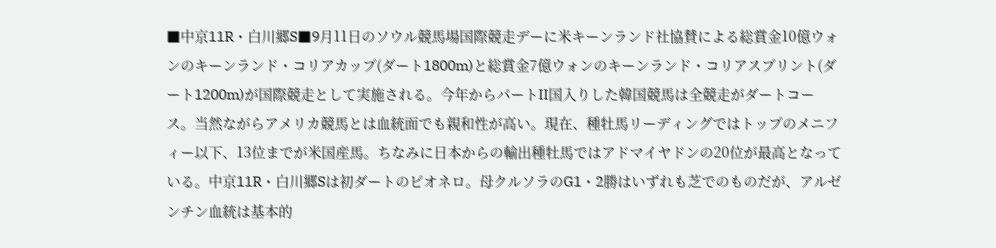■中京11R・白川郷S■9月11日のソウル競馬場国際競走デーに米キーンランド社協賛による総賞金10億ウォンのキーンランド・コリアカップ(ダート1800m)と総賞金7億ウォンのキーンランド・コリアスプリント(ダート1200m)が国際競走として実施される。今年からパートII国入りした韓国競馬は全競走がダートコース。当然ながらアメリカ競馬とは血統面でも親和性が高い。現在、種牡馬リーディングではトップのメニフィー以下、13位までが米国産馬。ちなみに日本からの輸出種牡馬ではアドマイヤドンの20位が最高となっている。中京11R・白川郷Sは初ダートのピオネロ。母クルソラのG1・2勝はいずれも芝でのものだが、アルゼンチン血統は基本的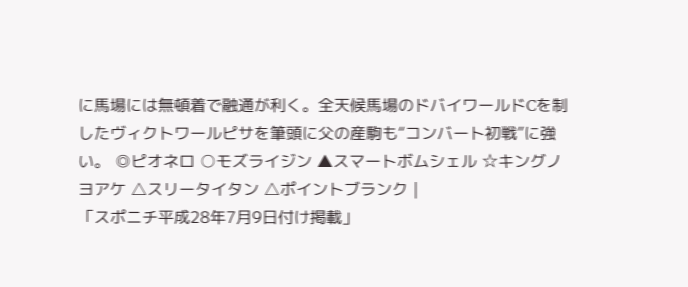に馬場には無頓着で融通が利く。全天候馬場のドバイワールドCを制したヴィクトワールピサを筆頭に父の産駒も“コンバート初戦”に強い。 ◎ピオネロ ○モズライジン ▲スマートボムシェル ☆キングノヨアケ △スリータイタン △ポイントブランク |
「スポニチ平成28年7月9日付け掲載」